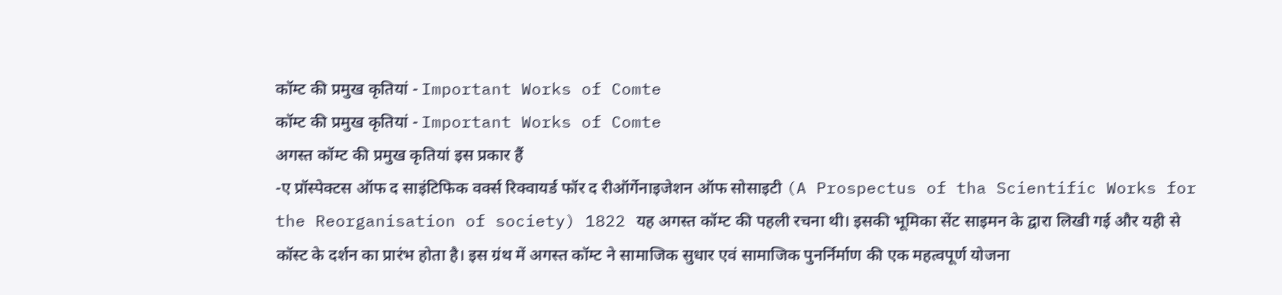कॉम्ट की प्रमुख कृतियां - Important Works of Comte
कॉम्ट की प्रमुख कृतियां - Important Works of Comte
अगस्त कॉम्ट की प्रमुख कृतियां इस प्रकार हैं
-ए प्रॉस्पेक्टस ऑफ द साइंटिफिक वर्क्स रिक्वायर्ड फॉर द रीऑर्गेनाइजेशन ऑफ सोसाइटी (A Prospectus of tha Scientific Works for the Reorganisation of society) 1822 यह अगस्त कॉम्ट की पहली रचना थी। इसकी भूमिका सेंट साइमन के द्वारा लिखी गई और यही से कॉस्ट के दर्शन का प्रारंभ होता है। इस ग्रंथ में अगस्त कॉम्ट ने सामाजिक सुधार एवं सामाजिक पुनर्निर्माण की एक महत्वपूर्ण योजना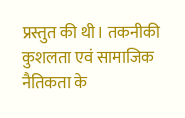प्रस्तुत की थी। तकनीकी कुशलता एवं सामाजिक नैतिकता के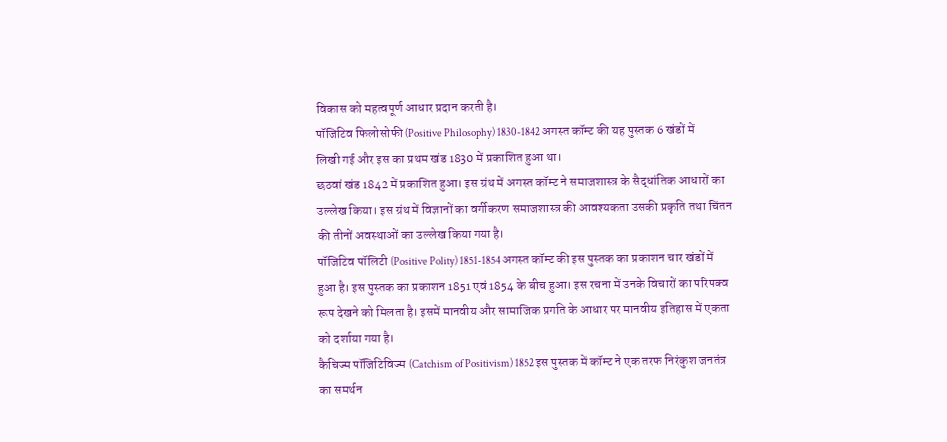विकास को महत्वपूर्ण आधार प्रदान करती है।
पॉजिटिव फिलोसोफी (Positive Philosophy) 1830-1842 अगस्त कॉम्ट की यह पुस्तक 6 खंडों में लिखी गई और इस का प्रथम खंड 1830 में प्रकाशित हुआ था।
छठवां खंड 1842 में प्रकाशित हुआ। इस ग्रंथ में अगस्त कॉम्ट ने समाजशास्त्र के सैद्धांतिक आधारों का उल्लेख किया। इस ग्रंथ में विज्ञानों का वर्गीकरण समाजशास्त्र की आवश्यकता उसकी प्रकृति तथा चिंतन की तीनों अवस्थाओं का उल्लेख किया गया है।
पॉजिटिव पॉलिटी (Positive Polity) 1851-1854 अगस्त कॉम्ट की इस पुस्तक का प्रकाशन चार खंडों में हुआ है। इस पुस्तक का प्रकाशन 1851 एवं 1854 के बीच हुआ। इस रचना में उनके विचारों का परिपक्व रूप देखने को मिलता है। इसमें मानवीय और सामाजिक प्रगति के आधार पर मानवीय इतिहास में एकता को दर्शाया गया है।
कैचिज्म पॉजिटिविज्म (Catchism of Positivism) 1852 इस पुस्तक में कॉम्ट ने एक तरफ निरंकुश जनतंत्र का समर्थन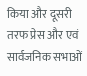किया और दूसरी तरफ प्रेस और एवं सार्वजनिक सभाओं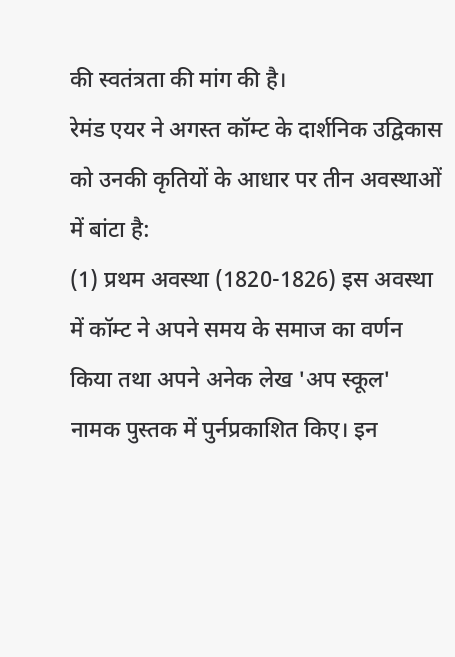की स्वतंत्रता की मांग की है।
रेमंड एयर ने अगस्त कॉम्ट के दार्शनिक उद्विकास को उनकी कृतियों के आधार पर तीन अवस्थाओं में बांटा है:
(1) प्रथम अवस्था (1820-1826) इस अवस्था में कॉम्ट ने अपने समय के समाज का वर्णन किया तथा अपने अनेक लेख 'अप स्कूल' नामक पुस्तक में पुर्नप्रकाशित किए। इन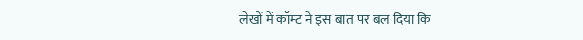लेखों में कॉम्ट ने इस बात पर बल दिया कि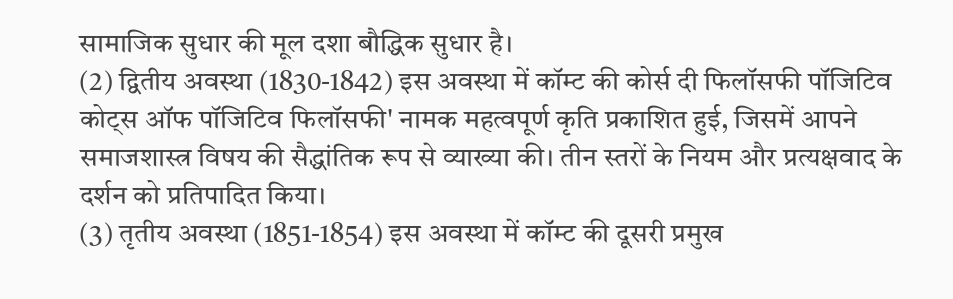सामाजिक सुधार की मूल दशा बौद्धिक सुधार है।
(2) द्वितीय अवस्था (1830-1842) इस अवस्था में कॉम्ट की कोर्स दी फिलॉसफी पॉजिटिव कोट्स ऑफ पॉजिटिव फिलॉसफी' नामक महत्वपूर्ण कृति प्रकाशित हुई, जिसमें आपने समाजशास्त्र विषय की सैद्धांतिक रूप से व्याख्या की। तीन स्तरों के नियम और प्रत्यक्षवाद के दर्शन को प्रतिपादित किया।
(3) तृतीय अवस्था (1851-1854) इस अवस्था में कॉम्ट की दूसरी प्रमुख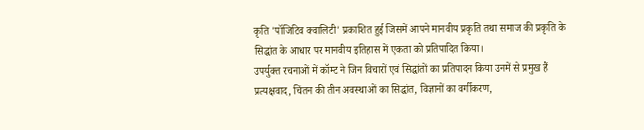कृति 'पॉजिटिव क्वालिटी' प्रकाशित हुई जिसमें आपने मानवीय प्रकृति तथा समाज की प्रकृति के सिद्धांत के आधार पर मानवीय इतिहास में एकता को प्रतिपादित किया।
उपर्युक्त रचनाओं में कॉम्ट ने जिन विचारों एवं सिद्धांतों का प्रतिपादन किया उनमें से प्रमुख हैं प्रत्यक्षवाद, चिंतन की तीन अवस्थाओं का सिद्धांत, विज्ञानों का वर्गीकरण,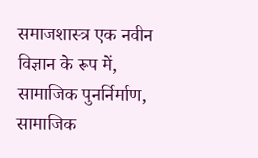समाजशास्त्र एक नवीन विज्ञान के रूप में, सामाजिक पुनर्निर्माण, सामाजिक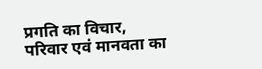प्रगति का विचार, परिवार एवं मानवता का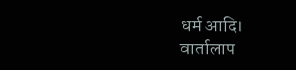धर्म आदि।
वार्तालाप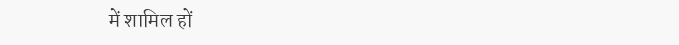में शामिल हों